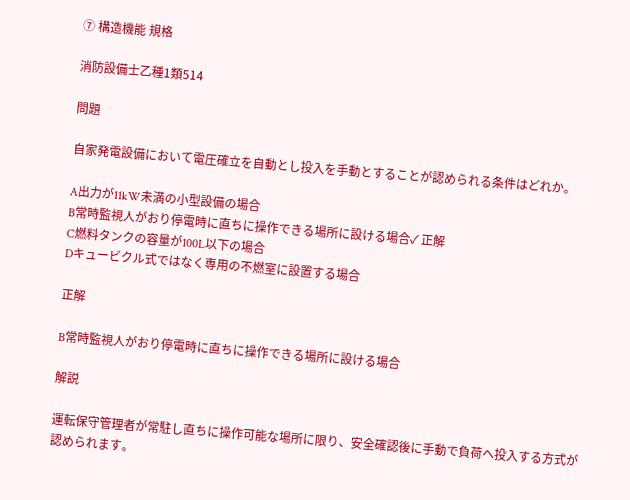⑦ 構造機能 規格

消防設備士乙種1類514

問題

自家発電設備において電圧確立を自動とし投入を手動とすることが認められる条件はどれか。

A出力が11kW未満の小型設備の場合
B常時監視人がおり停電時に直ちに操作できる場所に設ける場合✓ 正解
C燃料タンクの容量が100L以下の場合
Dキュービクル式ではなく専用の不燃室に設置する場合

正解

B常時監視人がおり停電時に直ちに操作できる場所に設ける場合

解説

運転保守管理者が常駐し直ちに操作可能な場所に限り、安全確認後に手動で負荷へ投入する方式が認められます。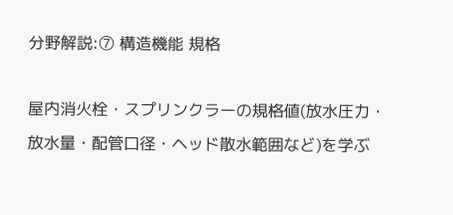分野解説:⑦ 構造機能 規格

屋内消火栓・スプリンクラーの規格値(放水圧力・放水量・配管口径・ヘッド散水範囲など)を学ぶ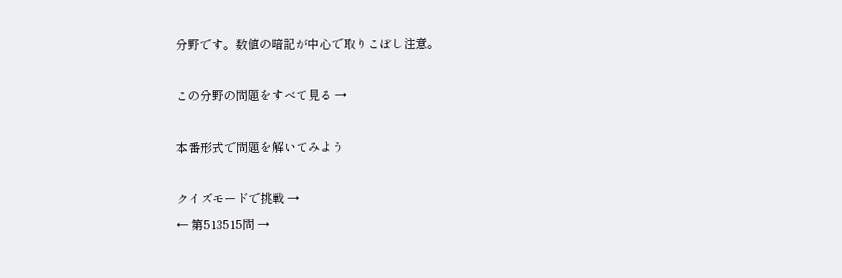分野です。数値の暗記が中心で取りこぼし注意。

この分野の問題をすべて見る →

本番形式で問題を解いてみよう

クイズモードで挑戦 →
← 第513515問 →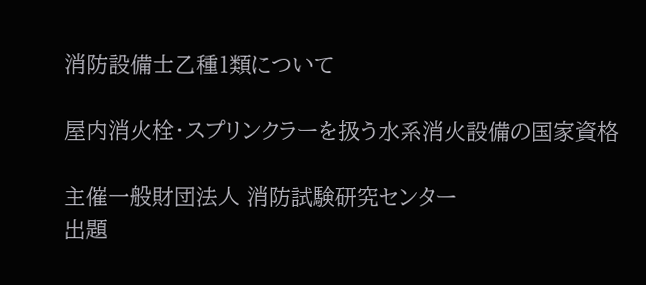消防設備士乙種1類について

屋内消火栓・スプリンクラーを扱う水系消火設備の国家資格

主催一般財団法人 消防試験研究センター
出題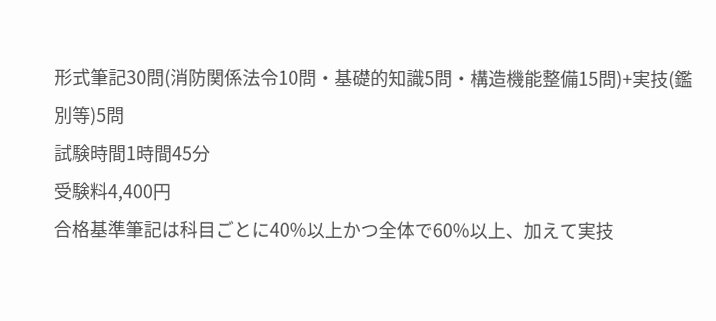形式筆記30問(消防関係法令10問・基礎的知識5問・構造機能整備15問)+実技(鑑別等)5問
試験時間1時間45分
受験料4,400円
合格基準筆記は科目ごとに40%以上かつ全体で60%以上、加えて実技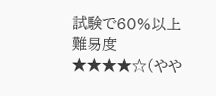試験で60%以上
難易度★★★★☆(やや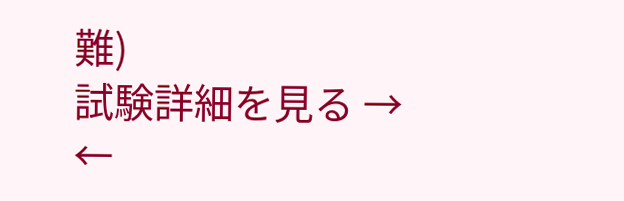難)
試験詳細を見る →
←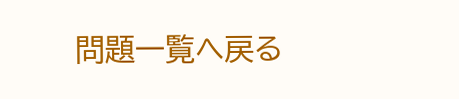問題一覧へ戻る